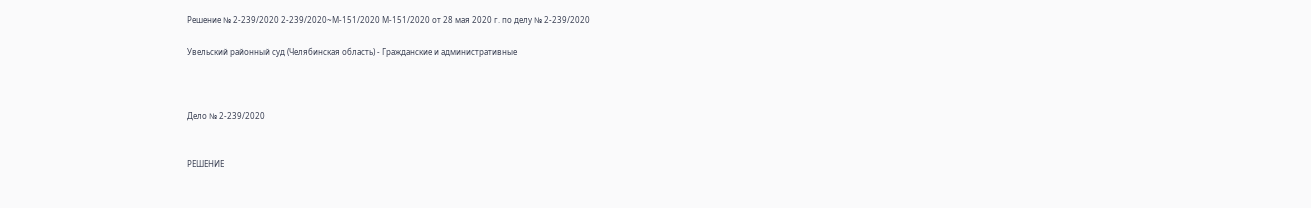Решение № 2-239/2020 2-239/2020~М-151/2020 М-151/2020 от 28 мая 2020 г. по делу № 2-239/2020

Увельский районный суд (Челябинская область) - Гражданские и административные



Дело № 2-239/2020


РЕШЕНИЕ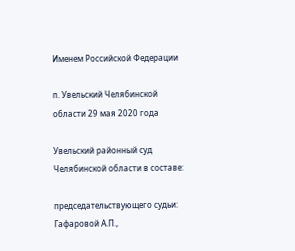Именем Российской Федерации

п. Увельский Челябинской области 29 мая 2020 года

Увельский районный суд Челябинской области в составе:

председательствующего судьи: Гафаровой А.П.,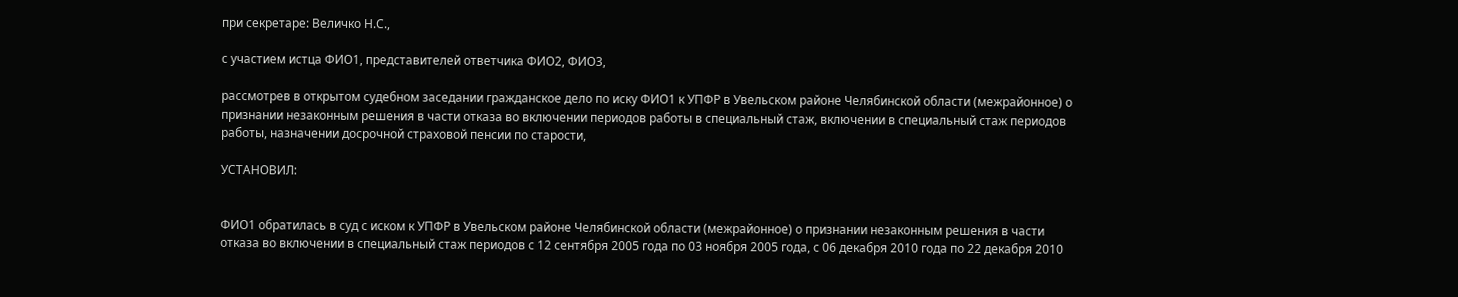при секретаре: Величко Н.С.,

с участием истца ФИО1, представителей ответчика ФИО2, ФИО3,

рассмотрев в открытом судебном заседании гражданское дело по иску ФИО1 к УПФР в Увельском районе Челябинской области (межрайонное) о признании незаконным решения в части отказа во включении периодов работы в специальный стаж, включении в специальный стаж периодов работы, назначении досрочной страховой пенсии по старости,

УСТАНОВИЛ:


ФИО1 обратилась в суд с иском к УПФР в Увельском районе Челябинской области (межрайонное) о признании незаконным решения в части отказа во включении в специальный стаж периодов с 12 сентября 2005 года по 03 ноября 2005 года, с 06 декабря 2010 года по 22 декабря 2010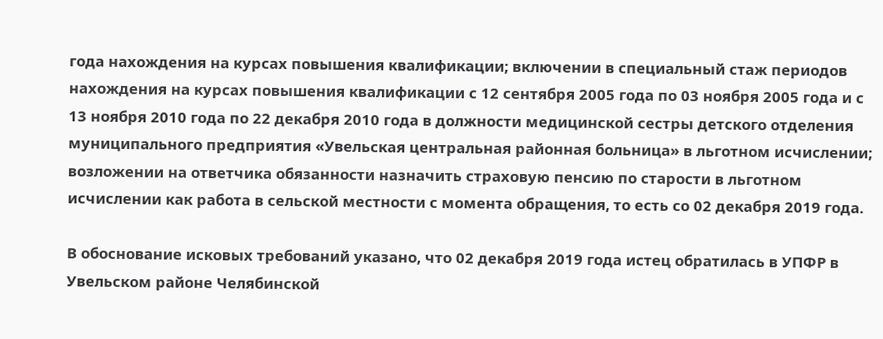года нахождения на курсах повышения квалификации; включении в специальный стаж периодов нахождения на курсах повышения квалификации с 12 сентября 2005 года по 03 ноября 2005 года и с 13 ноября 2010 года по 22 декабря 2010 года в должности медицинской сестры детского отделения муниципального предприятия «Увельская центральная районная больница» в льготном исчислении; возложении на ответчика обязанности назначить страховую пенсию по старости в льготном исчислении как работа в сельской местности с момента обращения, то есть со 02 декабря 2019 года.

В обоснование исковых требований указано, что 02 декабря 2019 года истец обратилась в УПФР в Увельском районе Челябинской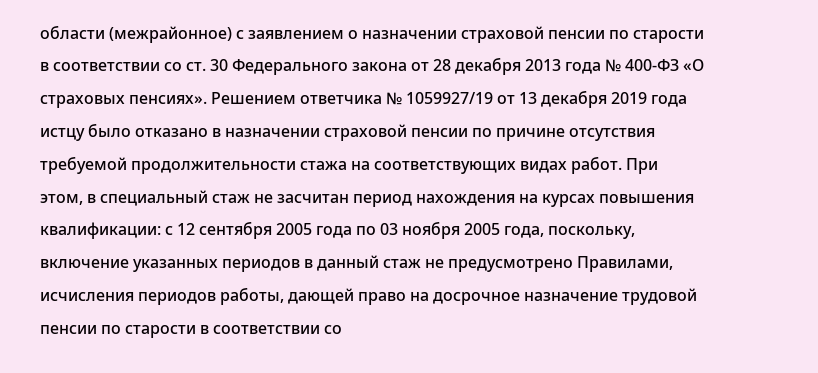области (межрайонное) с заявлением о назначении страховой пенсии по старости в соответствии со ст. 30 Федерального закона от 28 декабря 2013 года № 400-ФЗ «О страховых пенсиях». Решением ответчика № 1059927/19 от 13 декабря 2019 года истцу было отказано в назначении страховой пенсии по причине отсутствия требуемой продолжительности стажа на соответствующих видах работ. При этом, в специальный стаж не засчитан период нахождения на курсах повышения квалификации: с 12 сентября 2005 года по 03 ноября 2005 года, поскольку, включение указанных периодов в данный стаж не предусмотрено Правилами, исчисления периодов работы, дающей право на досрочное назначение трудовой пенсии по старости в соответствии со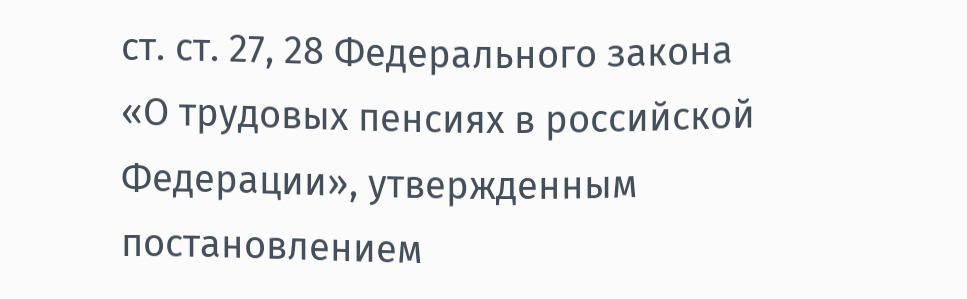ст. ст. 27, 28 Федерального закона «О трудовых пенсиях в российской Федерации», утвержденным постановлением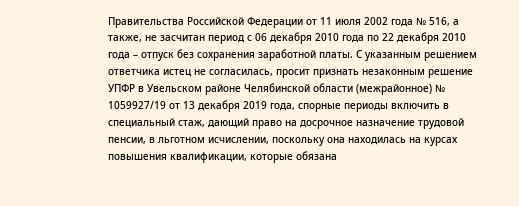Правительства Российской Федерации от 11 июля 2002 года № 516, а также, не засчитан период с 06 декабря 2010 года по 22 декабря 2010 года – отпуск без сохранения заработной платы. С указанным решением ответчика истец не согласилась, просит признать незаконным решение УПФР в Увельском районе Челябинской области (межрайонное) № 1059927/19 от 13 декабря 2019 года, спорные периоды включить в специальный стаж, дающий право на досрочное назначение трудовой пенсии, в льготном исчислении, поскольку она находилась на курсах повышения квалификации, которые обязана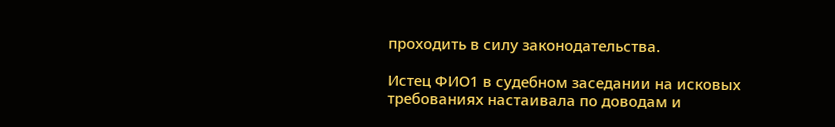проходить в силу законодательства.

Истец ФИО1 в судебном заседании на исковых требованиях настаивала по доводам и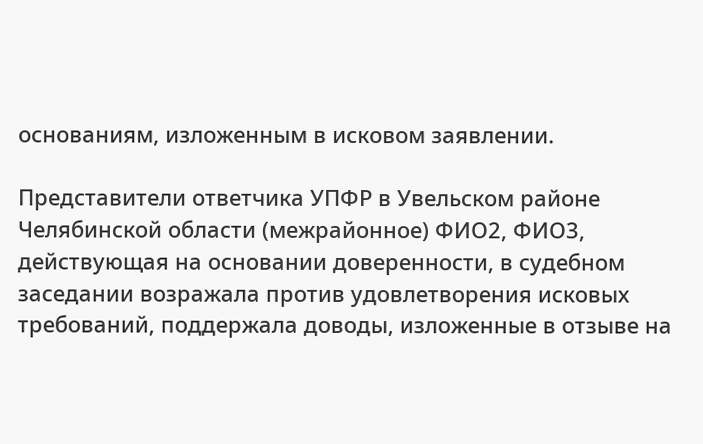основаниям, изложенным в исковом заявлении.

Представители ответчика УПФР в Увельском районе Челябинской области (межрайонное) ФИО2, ФИО3, действующая на основании доверенности, в судебном заседании возражала против удовлетворения исковых требований, поддержала доводы, изложенные в отзыве на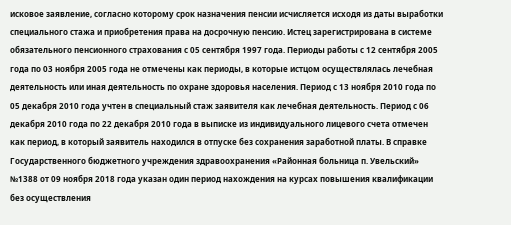исковое заявление, согласно которому срок назначения пенсии исчисляется исходя из даты выработки специального стажа и приобретения права на досрочную пенсию. Истец зарегистрирована в системе обязательного пенсионного страхования с 05 сентября 1997 года. Периоды работы с 12 сентября 2005 года по 03 ноября 2005 года не отмечены как периоды, в которые истцом осуществлялась лечебная деятельность или иная деятельность по охране здоровья населения. Период с 13 ноября 2010 года по 05 декабря 2010 года учтен в специальный стаж заявителя как лечебная деятельность. Период с 06 декабря 2010 года по 22 декабря 2010 года в выписке из индивидуального лицевого счета отмечен как период, в который заявитель находился в отпуске без сохранения заработной платы. В справке Государственного бюджетного учреждения здравоохранения «Районная больница п. Увельский» №1388 от 09 ноября 2018 года указан один период нахождения на курсах повышения квалификации без осуществления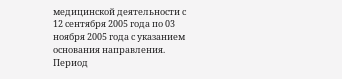медицинской деятельности с 12 сентября 2005 года по 03 ноября 2005 года с указанием основания направления. Период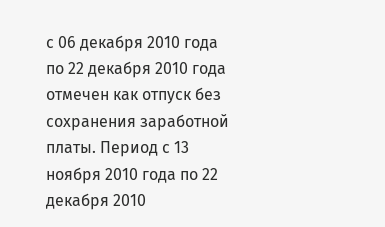с 06 декабря 2010 года по 22 декабря 2010 года отмечен как отпуск без сохранения заработной платы. Период с 13 ноября 2010 года по 22 декабря 2010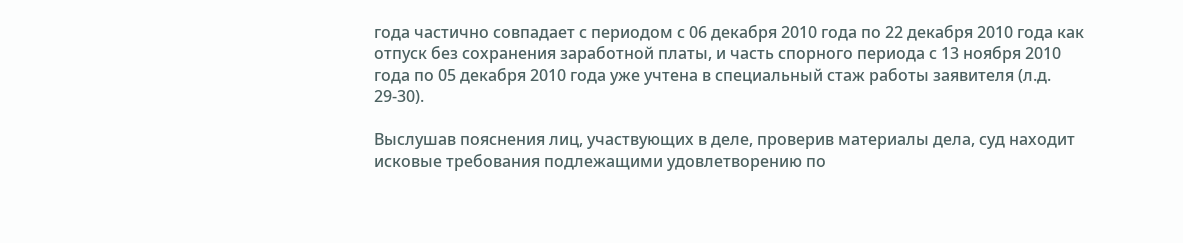года частично совпадает с периодом с 06 декабря 2010 года по 22 декабря 2010 года как отпуск без сохранения заработной платы, и часть спорного периода с 13 ноября 2010 года по 05 декабря 2010 года уже учтена в специальный стаж работы заявителя (л.д. 29-30).

Выслушав пояснения лиц, участвующих в деле, проверив материалы дела, суд находит исковые требования подлежащими удовлетворению по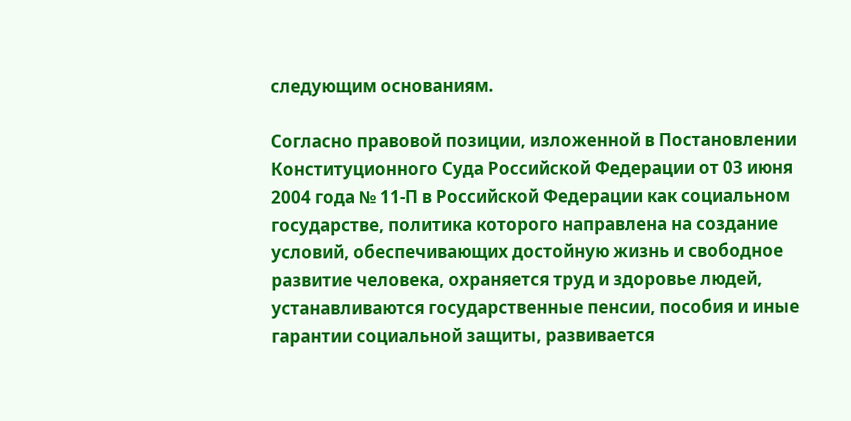следующим основаниям.

Согласно правовой позиции, изложенной в Постановлении Конституционного Суда Российской Федерации от 03 июня 2004 года № 11-П в Российской Федерации как социальном государстве, политика которого направлена на создание условий, обеспечивающих достойную жизнь и свободное развитие человека, охраняется труд и здоровье людей, устанавливаются государственные пенсии, пособия и иные гарантии социальной защиты, развивается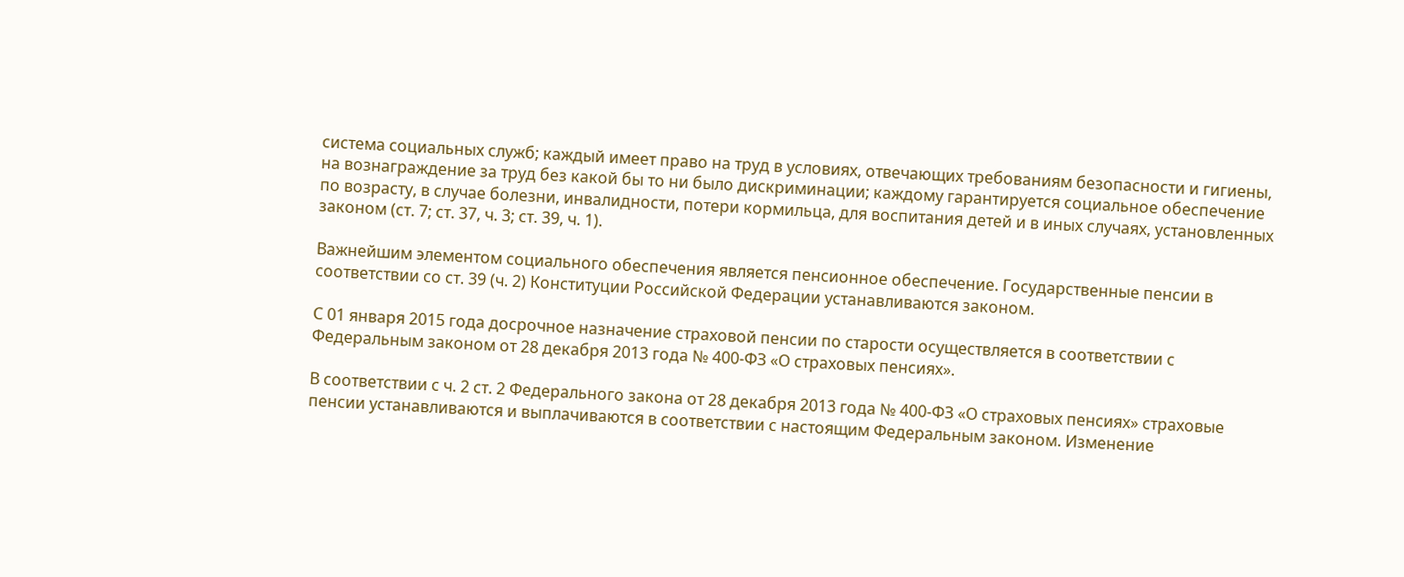система социальных служб; каждый имеет право на труд в условиях, отвечающих требованиям безопасности и гигиены, на вознаграждение за труд без какой бы то ни было дискриминации; каждому гарантируется социальное обеспечение по возрасту, в случае болезни, инвалидности, потери кормильца, для воспитания детей и в иных случаях, установленных законом (ст. 7; ст. 37, ч. 3; ст. 39, ч. 1).

Важнейшим элементом социального обеспечения является пенсионное обеспечение. Государственные пенсии в соответствии со ст. 39 (ч. 2) Конституции Российской Федерации устанавливаются законом.

С 01 января 2015 года досрочное назначение страховой пенсии по старости осуществляется в соответствии с Федеральным законом от 28 декабря 2013 года № 400-ФЗ «О страховых пенсиях».

В соответствии с ч. 2 ст. 2 Федерального закона от 28 декабря 2013 года № 400-ФЗ «О страховых пенсиях» страховые пенсии устанавливаются и выплачиваются в соответствии с настоящим Федеральным законом. Изменение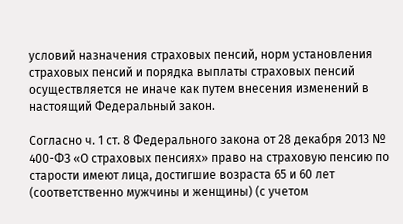условий назначения страховых пенсий, норм установления страховых пенсий и порядка выплаты страховых пенсий осуществляется не иначе как путем внесения изменений в настоящий Федеральный закон.

Согласно ч. 1 ст. 8 Федерального закона от 28 декабря 2013 № 400-ФЗ «О страховых пенсиях» право на страховую пенсию по старости имеют лица, достигшие возраста 65 и 60 лет (соответственно мужчины и женщины) (с учетом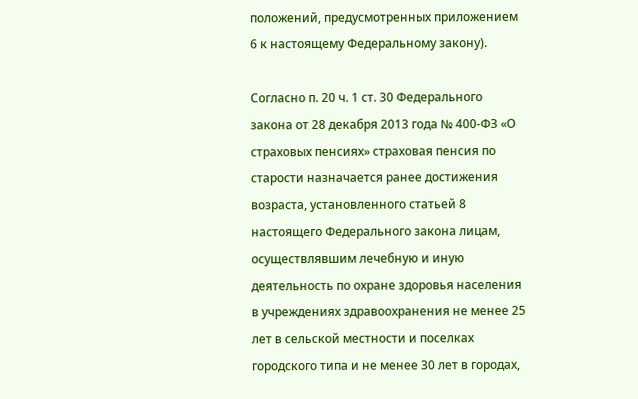положений, предусмотренных приложением 6 к настоящему Федеральному закону).

Согласно п. 20 ч. 1 ст. 30 Федерального закона от 28 декабря 2013 года № 400-ФЗ «О страховых пенсиях» страховая пенсия по старости назначается ранее достижения возраста, установленного статьей 8 настоящего Федерального закона лицам, осуществлявшим лечебную и иную деятельность по охране здоровья населения в учреждениях здравоохранения не менее 25 лет в сельской местности и поселках городского типа и не менее 30 лет в городах,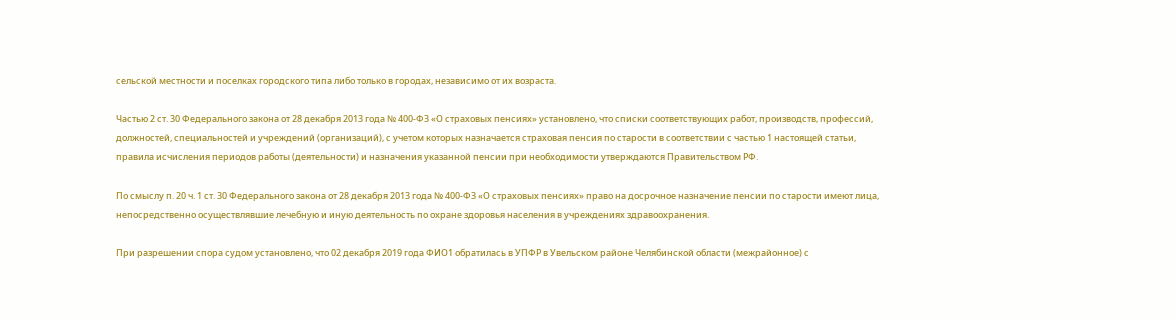сельской местности и поселках городского типа либо только в городах, независимо от их возраста.

Частью 2 ст. 30 Федерального закона от 28 декабря 2013 года № 400-ФЗ «О страховых пенсиях» установлено, что списки соответствующих работ, производств, профессий, должностей, специальностей и учреждений (организаций), с учетом которых назначается страховая пенсия по старости в соответствии с частью 1 настоящей статьи, правила исчисления периодов работы (деятельности) и назначения указанной пенсии при необходимости утверждаются Правительством РФ.

По смыслу п. 20 ч. 1 ст. 30 Федерального закона от 28 декабря 2013 года № 400-ФЗ «О страховых пенсиях» право на досрочное назначение пенсии по старости имеют лица, непосредственно осуществлявшие лечебную и иную деятельность по охране здоровья населения в учреждениях здравоохранения.

При разрешении спора судом установлено, что 02 декабря 2019 года ФИО1 обратилась в УПФР в Увельском районе Челябинской области (межрайонное) с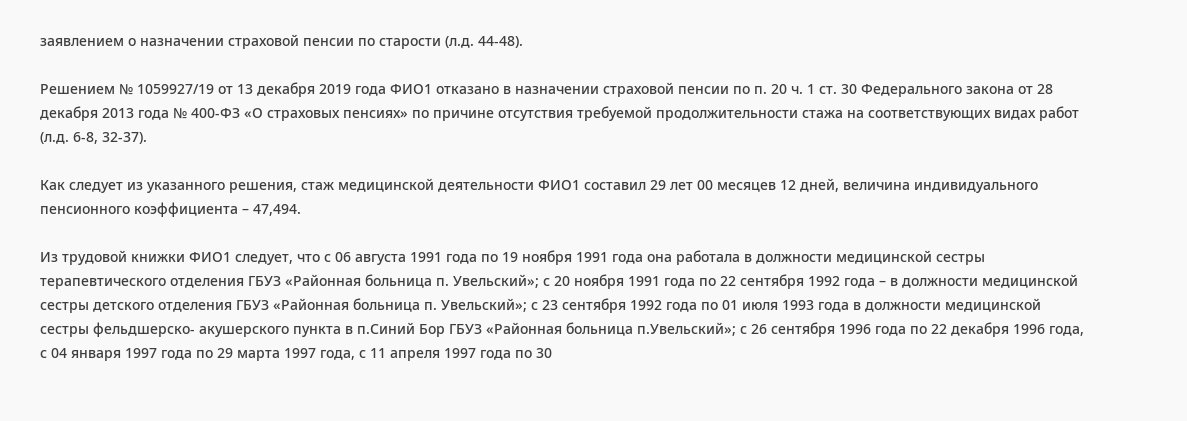заявлением о назначении страховой пенсии по старости (л.д. 44-48).

Решением № 1059927/19 от 13 декабря 2019 года ФИО1 отказано в назначении страховой пенсии по п. 20 ч. 1 ст. 30 Федерального закона от 28 декабря 2013 года № 400-ФЗ «О страховых пенсиях» по причине отсутствия требуемой продолжительности стажа на соответствующих видах работ (л.д. 6-8, 32-37).

Как следует из указанного решения, стаж медицинской деятельности ФИО1 составил 29 лет 00 месяцев 12 дней, величина индивидуального пенсионного коэффициента – 47,494.

Из трудовой книжки ФИО1 следует, что с 06 августа 1991 года по 19 ноября 1991 года она работала в должности медицинской сестры терапевтического отделения ГБУЗ «Районная больница п. Увельский»; с 20 ноября 1991 года по 22 сентября 1992 года – в должности медицинской сестры детского отделения ГБУЗ «Районная больница п. Увельский»; с 23 сентября 1992 года по 01 июля 1993 года в должности медицинской сестры фельдшерско- акушерского пункта в п.Синий Бор ГБУЗ «Районная больница п.Увельский»; с 26 сентября 1996 года по 22 декабря 1996 года, с 04 января 1997 года по 29 марта 1997 года, с 11 апреля 1997 года по 30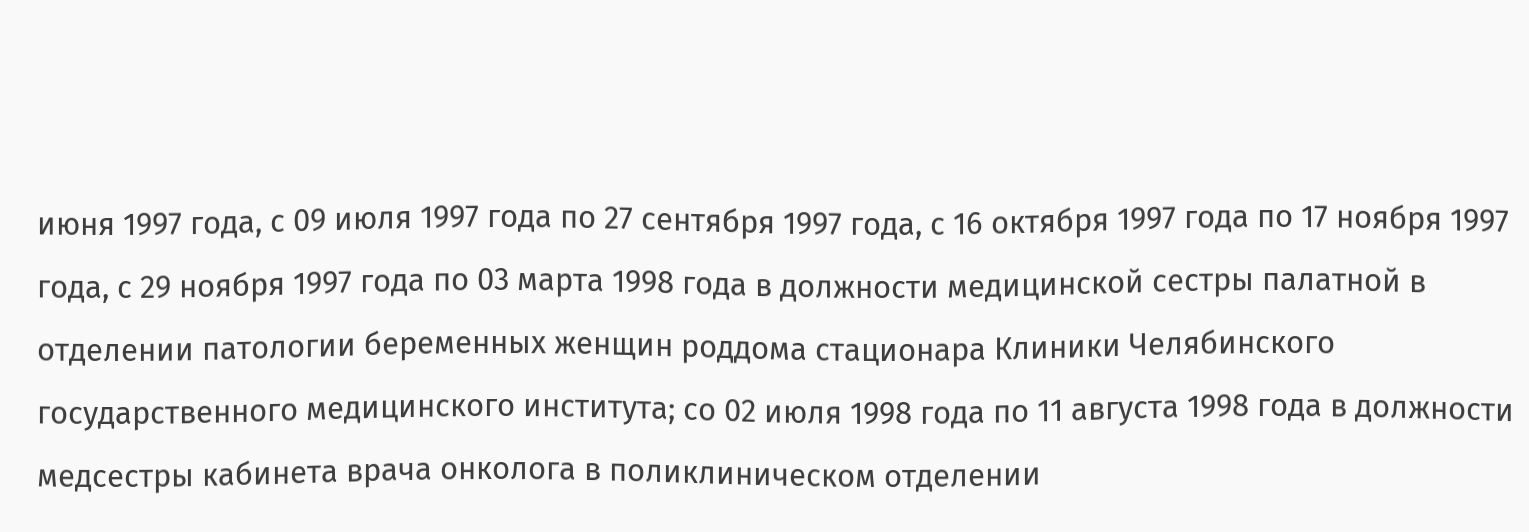июня 1997 года, с 09 июля 1997 года по 27 сентября 1997 года, с 16 октября 1997 года по 17 ноября 1997 года, с 29 ноября 1997 года по 03 марта 1998 года в должности медицинской сестры палатной в отделении патологии беременных женщин роддома стационара Клиники Челябинского государственного медицинского института; со 02 июля 1998 года по 11 августа 1998 года в должности медсестры кабинета врача онколога в поликлиническом отделении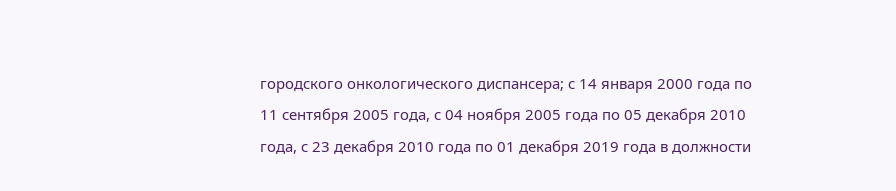городского онкологического диспансера; с 14 января 2000 года по 11 сентября 2005 года, с 04 ноября 2005 года по 05 декабря 2010 года, с 23 декабря 2010 года по 01 декабря 2019 года в должности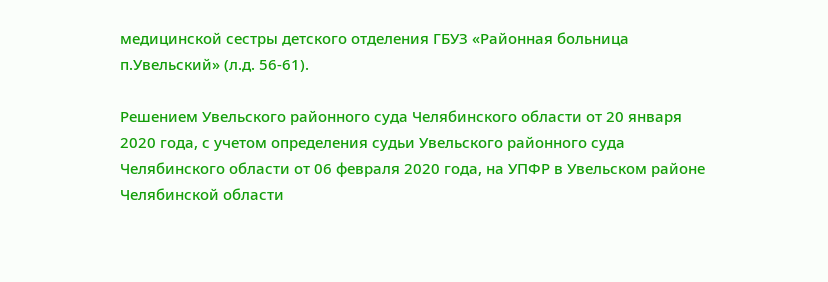медицинской сестры детского отделения ГБУЗ «Районная больница п.Увельский» (л.д. 56-61).

Решением Увельского районного суда Челябинского области от 20 января 2020 года, с учетом определения судьи Увельского районного суда Челябинского области от 06 февраля 2020 года, на УПФР в Увельском районе Челябинской области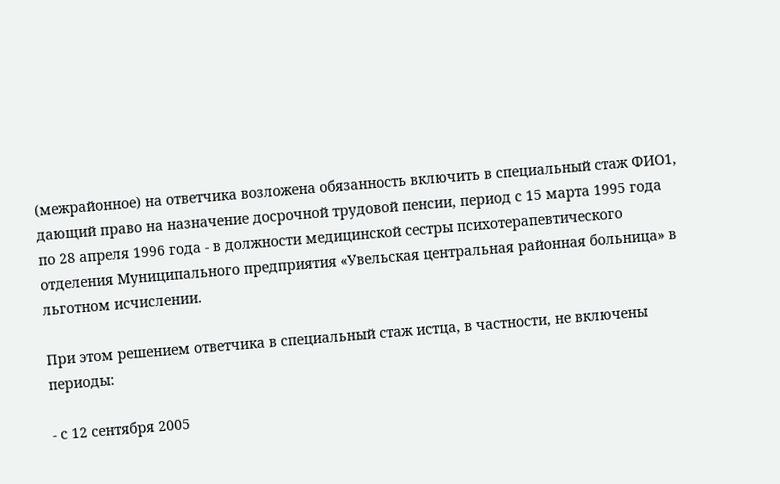(межрайонное) на ответчика возложена обязанность включить в специальный стаж ФИО1, дающий право на назначение досрочной трудовой пенсии, период с 15 марта 1995 года по 28 апреля 1996 года - в должности медицинской сестры психотерапевтического отделения Муниципального предприятия «Увельская центральная районная больница» в льготном исчислении.

При этом решением ответчика в специальный стаж истца, в частности, не включены периоды:

- с 12 сентября 2005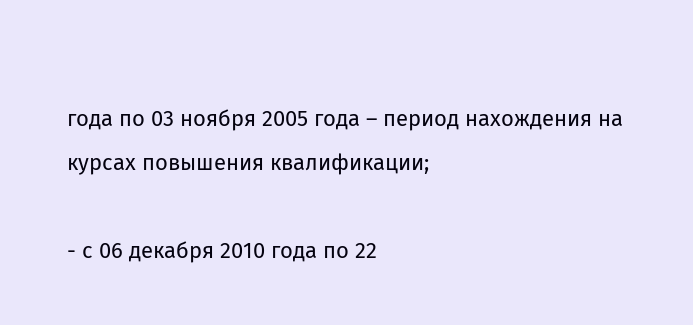года по 03 ноября 2005 года – период нахождения на курсах повышения квалификации;

- с 06 декабря 2010 года по 22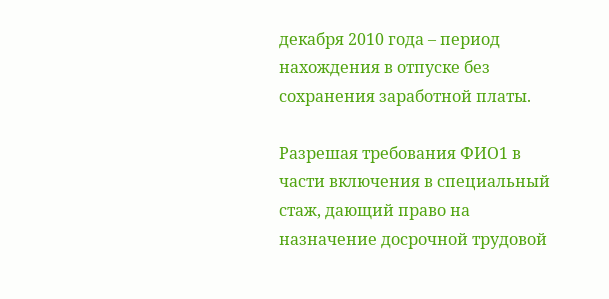декабря 2010 года – период нахождения в отпуске без сохранения заработной платы.

Разрешая требования ФИО1 в части включения в специальный стаж, дающий право на назначение досрочной трудовой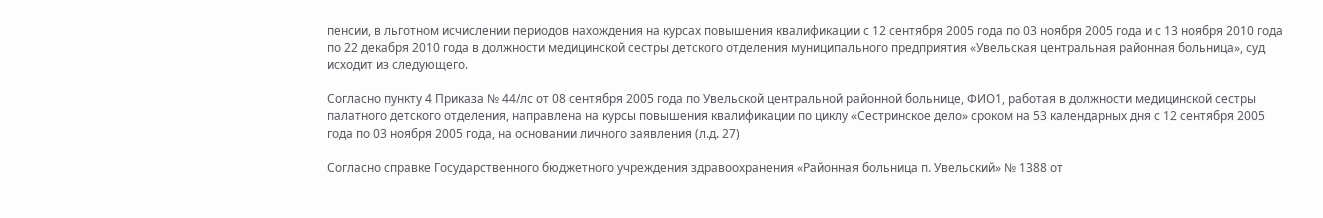пенсии, в льготном исчислении периодов нахождения на курсах повышения квалификации с 12 сентября 2005 года по 03 ноября 2005 года и с 13 ноября 2010 года по 22 декабря 2010 года в должности медицинской сестры детского отделения муниципального предприятия «Увельская центральная районная больница», суд исходит из следующего.

Согласно пункту 4 Приказа № 44/лс от 08 сентября 2005 года по Увельской центральной районной больнице, ФИО1, работая в должности медицинской сестры палатного детского отделения, направлена на курсы повышения квалификации по циклу «Сестринское дело» сроком на 53 календарных дня с 12 сентября 2005 года по 03 ноября 2005 года, на основании личного заявления (л.д. 27)

Согласно справке Государственного бюджетного учреждения здравоохранения «Районная больница п. Увельский» № 1388 от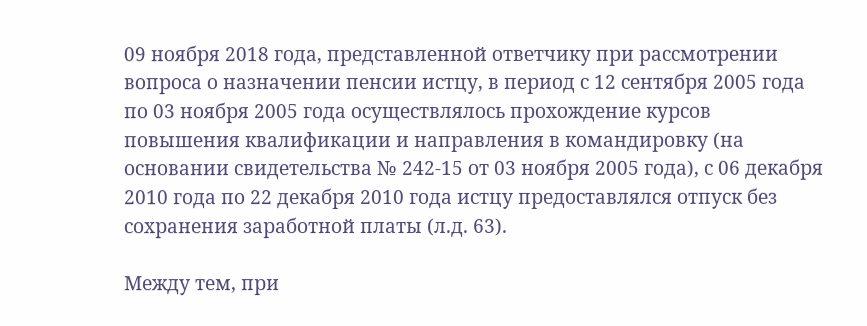09 ноября 2018 года, представленной ответчику при рассмотрении вопроса о назначении пенсии истцу, в период с 12 сентября 2005 года по 03 ноября 2005 года осуществлялось прохождение курсов повышения квалификации и направления в командировку (на основании свидетельства № 242-15 от 03 ноября 2005 года), с 06 декабря 2010 года по 22 декабря 2010 года истцу предоставлялся отпуск без сохранения заработной платы (л.д. 63).

Между тем, при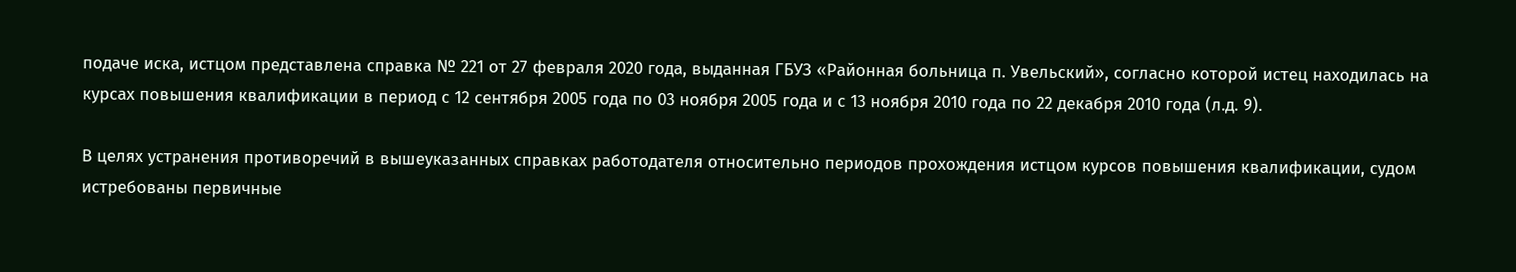подаче иска, истцом представлена справка № 221 от 27 февраля 2020 года, выданная ГБУЗ «Районная больница п. Увельский», согласно которой истец находилась на курсах повышения квалификации в период с 12 сентября 2005 года по 03 ноября 2005 года и с 13 ноября 2010 года по 22 декабря 2010 года (л.д. 9).

В целях устранения противоречий в вышеуказанных справках работодателя относительно периодов прохождения истцом курсов повышения квалификации, судом истребованы первичные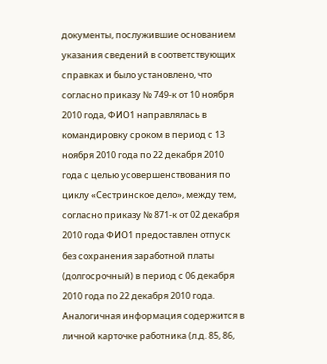документы, послужившие основанием указания сведений в соответствующих справках и было установлено, что согласно приказу № 749-к от 10 ноября 2010 года, ФИО1 направлялась в командировку сроком в период с 13 ноября 2010 года по 22 декабря 2010 года с целью усовершенствования по циклу «Сестринское дело», между тем, согласно приказу № 871-к от 02 декабря 2010 года ФИО1 предоставлен отпуск без сохранения заработной платы (долгосрочный) в период с 06 декабря 2010 года по 22 декабря 2010 года. Аналогичная информация содержится в личной карточке работника (л.д. 85, 86,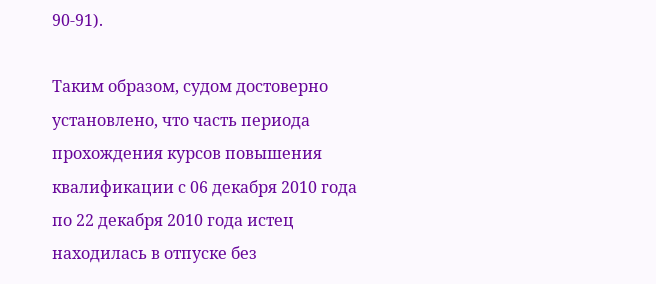90-91).

Таким образом, судом достоверно установлено, что часть периода прохождения курсов повышения квалификации с 06 декабря 2010 года по 22 декабря 2010 года истец находилась в отпуске без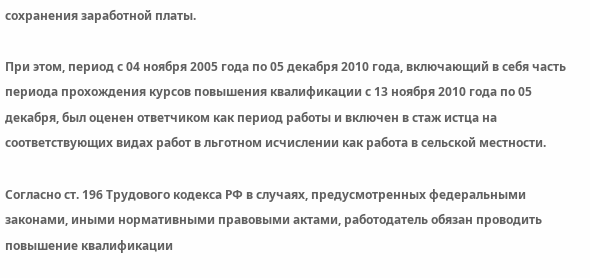сохранения заработной платы.

При этом, период с 04 ноября 2005 года по 05 декабря 2010 года, включающий в себя часть периода прохождения курсов повышения квалификации с 13 ноября 2010 года по 05 декабря, был оценен ответчиком как период работы и включен в стаж истца на соответствующих видах работ в льготном исчислении как работа в сельской местности.

Согласно ст. 196 Трудового кодекса РФ в случаях, предусмотренных федеральными законами, иными нормативными правовыми актами, работодатель обязан проводить повышение квалификации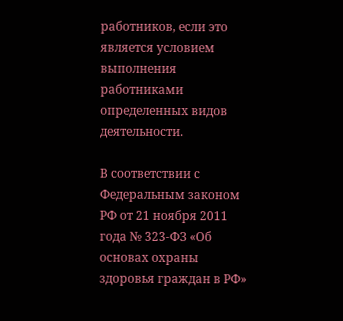работников, если это является условием выполнения работниками определенных видов деятельности.

В соответствии с Федеральным законом РФ от 21 ноября 2011 года № 323-ФЗ «Об основах охраны здоровья граждан в РФ»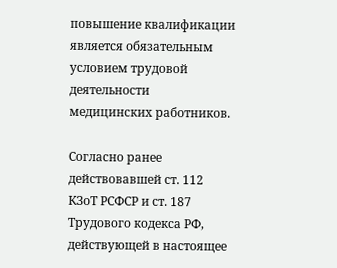повышение квалификации является обязательным условием трудовой деятельности медицинских работников.

Согласно ранее действовавшей ст. 112 КЗоТ РСФСР и ст. 187 Трудового кодекса РФ, действующей в настоящее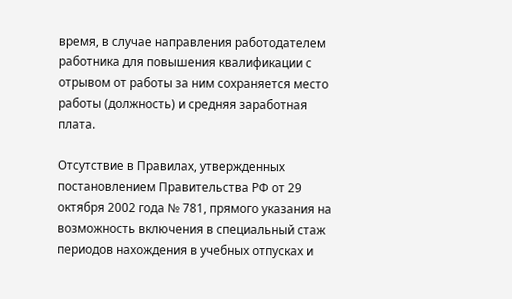время, в случае направления работодателем работника для повышения квалификации с отрывом от работы за ним сохраняется место работы (должность) и средняя заработная плата.

Отсутствие в Правилах, утвержденных постановлением Правительства РФ от 29 октября 2002 года № 781, прямого указания на возможность включения в специальный стаж периодов нахождения в учебных отпусках и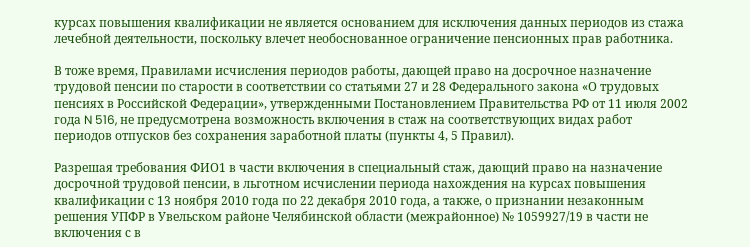курсах повышения квалификации не является основанием для исключения данных периодов из стажа лечебной деятельности, поскольку влечет необоснованное ограничение пенсионных прав работника.

В тоже время, Правилами исчисления периодов работы, дающей право на досрочное назначение трудовой пенсии по старости в соответствии со статьями 27 и 28 Федерального закона «О трудовых пенсиях в Российской Федерации», утвержденными Постановлением Правительства РФ от 11 июля 2002 года N 516, не предусмотрена возможность включения в стаж на соответствующих видах работ периодов отпусков без сохранения заработной платы (пункты 4, 5 Правил).

Разрешая требования ФИО1 в части включения в специальный стаж, дающий право на назначение досрочной трудовой пенсии, в льготном исчислении периода нахождения на курсах повышения квалификации с 13 ноября 2010 года по 22 декабря 2010 года, а также, о признании незаконным решения УПФР в Увельском районе Челябинской области (межрайонное) № 1059927/19 в части не включения с в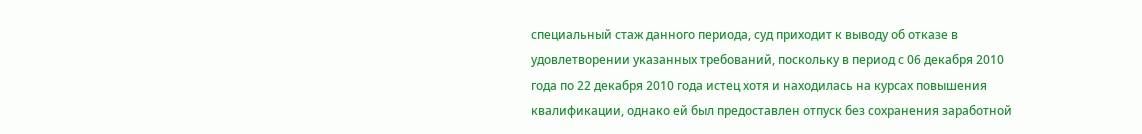специальный стаж данного периода, суд приходит к выводу об отказе в удовлетворении указанных требований, поскольку в период с 06 декабря 2010 года по 22 декабря 2010 года истец хотя и находилась на курсах повышения квалификации, однако ей был предоставлен отпуск без сохранения заработной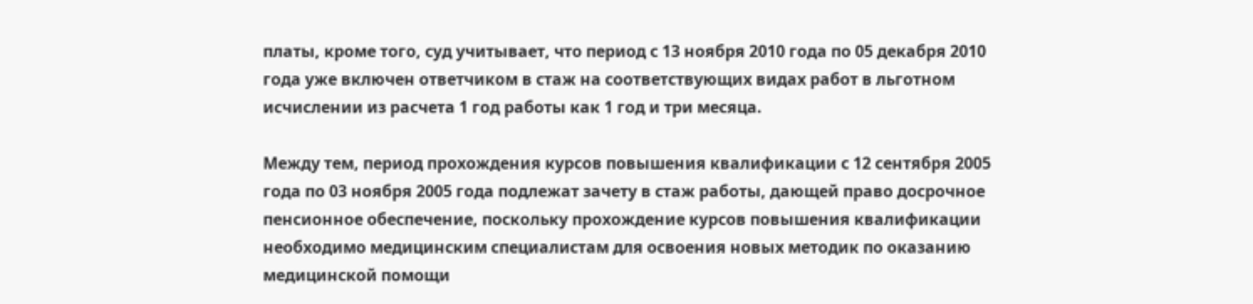платы, кроме того, суд учитывает, что период с 13 ноября 2010 года по 05 декабря 2010 года уже включен ответчиком в стаж на соответствующих видах работ в льготном исчислении из расчета 1 год работы как 1 год и три месяца.

Между тем, период прохождения курсов повышения квалификации с 12 сентября 2005 года по 03 ноября 2005 года подлежат зачету в стаж работы, дающей право досрочное пенсионное обеспечение, поскольку прохождение курсов повышения квалификации необходимо медицинским специалистам для освоения новых методик по оказанию медицинской помощи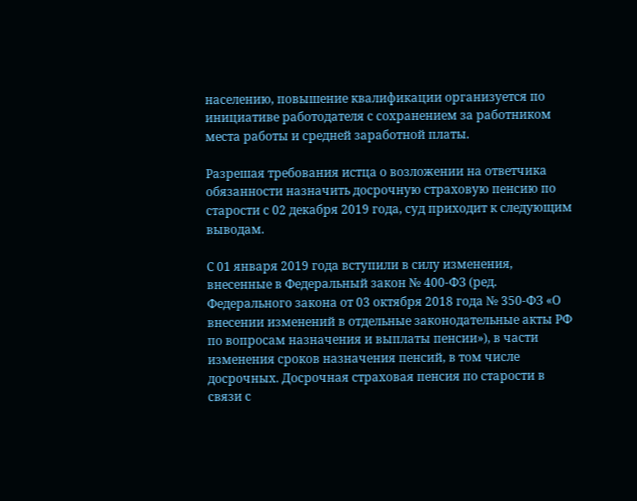населению, повышение квалификации организуется по инициативе работодателя с сохранением за работником места работы и средней заработной платы.

Разрешая требования истца о возложении на ответчика обязанности назначить досрочную страховую пенсию по старости с 02 декабря 2019 года, суд приходит к следующим выводам.

С 01 января 2019 года вступили в силу изменения, внесенные в Федеральный закон № 400-ФЗ (ред. Федерального закона от 03 октября 2018 года № 350-ФЗ «О внесении изменений в отдельные законодательные акты РФ по вопросам назначения и выплаты пенсии»), в части изменения сроков назначения пенсий, в том числе досрочных. Досрочная страховая пенсия по старости в связи с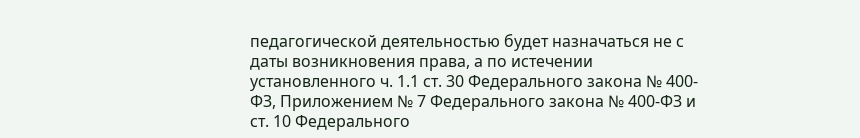педагогической деятельностью будет назначаться не с даты возникновения права, а по истечении установленного ч. 1.1 ст. 30 Федерального закона № 400-ФЗ, Приложением № 7 Федерального закона № 400-ФЗ и ст. 10 Федерального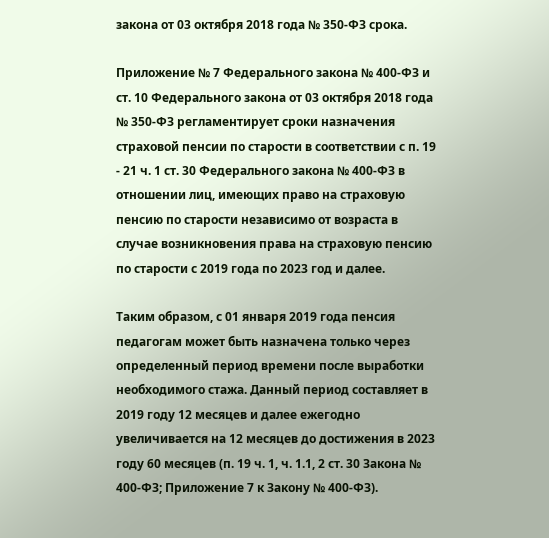закона от 03 октября 2018 года № 350-ФЗ срока.

Приложение № 7 Федерального закона № 400-ФЗ и ст. 10 Федерального закона от 03 октября 2018 года № 350-ФЗ регламентирует сроки назначения страховой пенсии по старости в соответствии с п. 19 - 21 ч. 1 ст. 30 Федерального закона № 400-ФЗ в отношении лиц, имеющих право на страховую пенсию по старости независимо от возраста в случае возникновения права на страховую пенсию по старости с 2019 года по 2023 год и далее.

Таким образом, с 01 января 2019 года пенсия педагогам может быть назначена только через определенный период времени после выработки необходимого стажа. Данный период составляет в 2019 году 12 месяцев и далее ежегодно увеличивается на 12 месяцев до достижения в 2023 году 60 месяцев (п. 19 ч. 1, ч. 1.1, 2 ст. 30 Закона № 400-ФЗ; Приложение 7 к Закону № 400-ФЗ).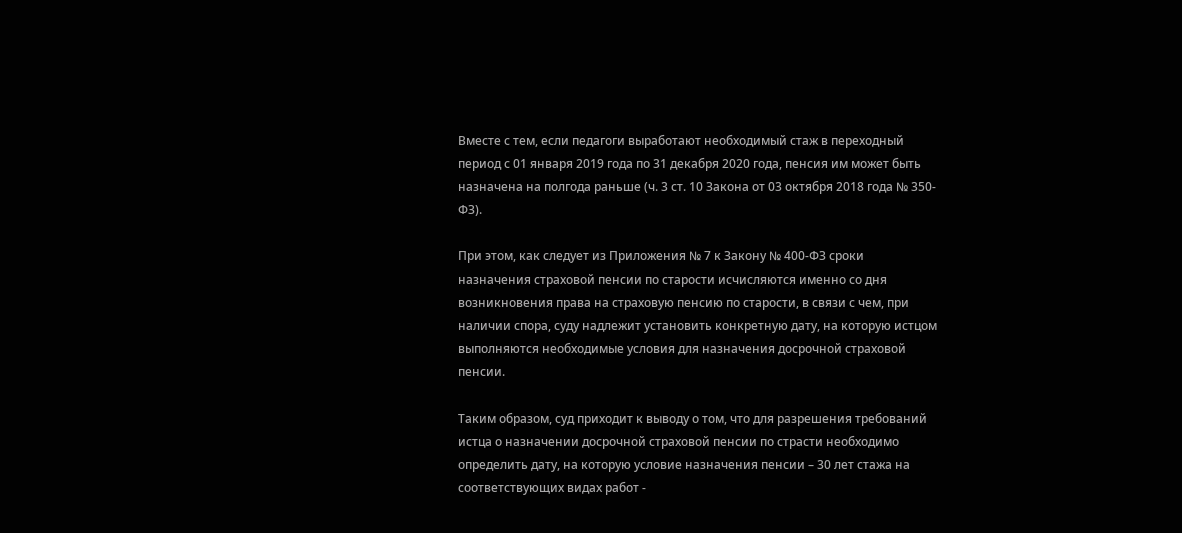Вместе с тем, если педагоги выработают необходимый стаж в переходный период с 01 января 2019 года по 31 декабря 2020 года, пенсия им может быть назначена на полгода раньше (ч. 3 ст. 10 Закона от 03 октября 2018 года № 350-ФЗ).

При этом, как следует из Приложения № 7 к Закону № 400-ФЗ сроки назначения страховой пенсии по старости исчисляются именно со дня возникновения права на страховую пенсию по старости, в связи с чем, при наличии спора, суду надлежит установить конкретную дату, на которую истцом выполняются необходимые условия для назначения досрочной страховой пенсии.

Таким образом, суд приходит к выводу о том, что для разрешения требований истца о назначении досрочной страховой пенсии по страсти необходимо определить дату, на которую условие назначения пенсии – 30 лет стажа на соответствующих видах работ -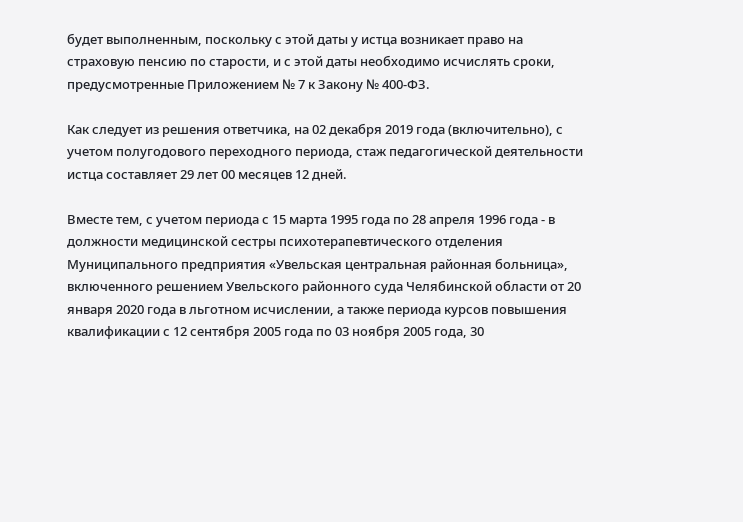будет выполненным, поскольку с этой даты у истца возникает право на страховую пенсию по старости, и с этой даты необходимо исчислять сроки, предусмотренные Приложением № 7 к Закону № 400-ФЗ.

Как следует из решения ответчика, на 02 декабря 2019 года (включительно), с учетом полугодового переходного периода, стаж педагогической деятельности истца составляет 29 лет 00 месяцев 12 дней.

Вместе тем, с учетом периода с 15 марта 1995 года по 28 апреля 1996 года - в должности медицинской сестры психотерапевтического отделения Муниципального предприятия «Увельская центральная районная больница», включенного решением Увельского районного суда Челябинской области от 20 января 2020 года в льготном исчислении, а также периода курсов повышения квалификации с 12 сентября 2005 года по 03 ноября 2005 года, 30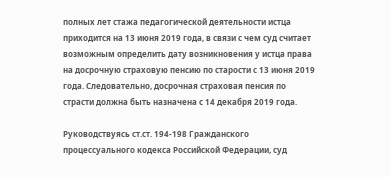полных лет стажа педагогической деятельности истца приходится на 13 июня 2019 года, в связи с чем суд считает возможным определить дату возникновения у истца права на досрочную страховую пенсию по старости с 13 июня 2019 года. Следовательно, досрочная страховая пенсия по страсти должна быть назначена с 14 декабря 2019 года.

Руководствуясь ст.ст. 194-198 Гражданского процессуального кодекса Российской Федерации, суд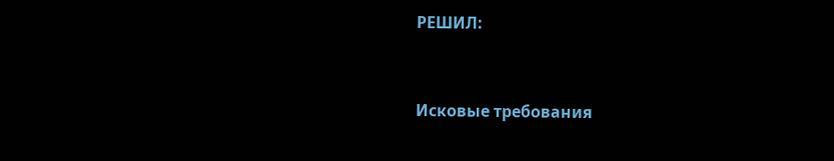РЕШИЛ:


Исковые требования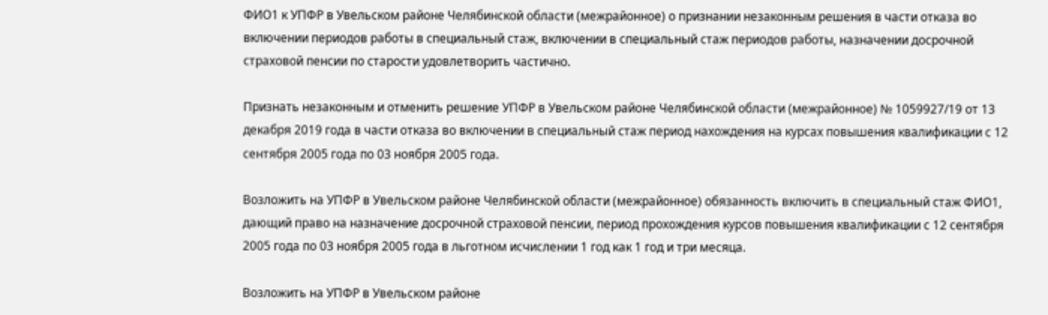ФИО1 к УПФР в Увельском районе Челябинской области (межрайонное) о признании незаконным решения в части отказа во включении периодов работы в специальный стаж, включении в специальный стаж периодов работы, назначении досрочной страховой пенсии по старости удовлетворить частично.

Признать незаконным и отменить решение УПФР в Увельском районе Челябинской области (межрайонное) № 1059927/19 от 13 декабря 2019 года в части отказа во включении в специальный стаж период нахождения на курсах повышения квалификации с 12 сентября 2005 года по 03 ноября 2005 года.

Возложить на УПФР в Увельском районе Челябинской области (межрайонное) обязанность включить в специальный стаж ФИО1, дающий право на назначение досрочной страховой пенсии, период прохождения курсов повышения квалификации с 12 сентября 2005 года по 03 ноября 2005 года в льготном исчислении 1 год как 1 год и три месяца.

Возложить на УПФР в Увельском районе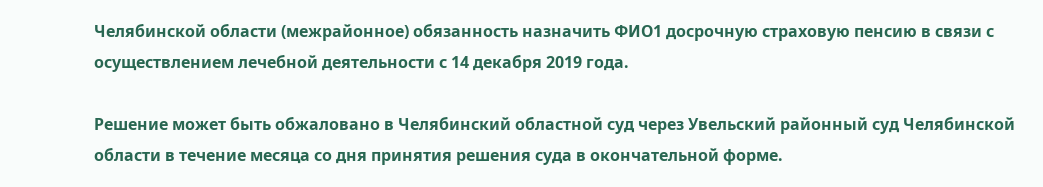Челябинской области (межрайонное) обязанность назначить ФИО1 досрочную страховую пенсию в связи с осуществлением лечебной деятельности с 14 декабря 2019 года.

Решение может быть обжаловано в Челябинский областной суд через Увельский районный суд Челябинской области в течение месяца со дня принятия решения суда в окончательной форме.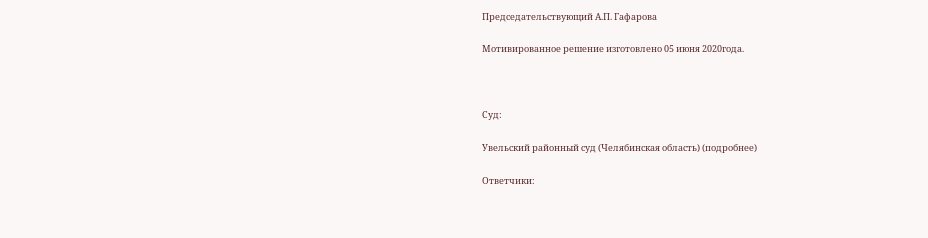Председательствующий А.П. Гафарова

Мотивированное решение изготовлено 05 июня 2020года.



Суд:

Увельский районный суд (Челябинская область) (подробнее)

Ответчики: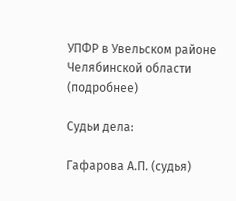УПФР в Увельском районе Челябинской области (подробнее)

Судьи дела:

Гафарова А.П. (судья)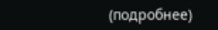(подробнее)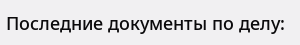Последние документы по делу: